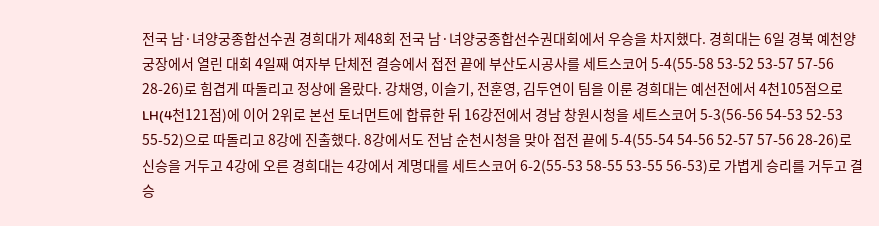전국 남·녀양궁종합선수권 경희대가 제48회 전국 남·녀양궁종합선수권대회에서 우승을 차지했다. 경희대는 6일 경북 예천양궁장에서 열린 대회 4일째 여자부 단체전 결승에서 접전 끝에 부산도시공사를 세트스코어 5-4(55-58 53-52 53-57 57-56 28-26)로 힘겹게 따돌리고 정상에 올랐다. 강채영, 이슬기, 전훈영, 김두연이 팀을 이룬 경희대는 예선전에서 4천105점으로 LH(4천121점)에 이어 2위로 본선 토너먼트에 합류한 뒤 16강전에서 경남 창원시청을 세트스코어 5-3(56-56 54-53 52-53 55-52)으로 따돌리고 8강에 진출했다. 8강에서도 전남 순천시청을 맞아 접전 끝에 5-4(55-54 54-56 52-57 57-56 28-26)로 신승을 거두고 4강에 오른 경희대는 4강에서 계명대를 세트스코어 6-2(55-53 58-55 53-55 56-53)로 가볍게 승리를 거두고 결승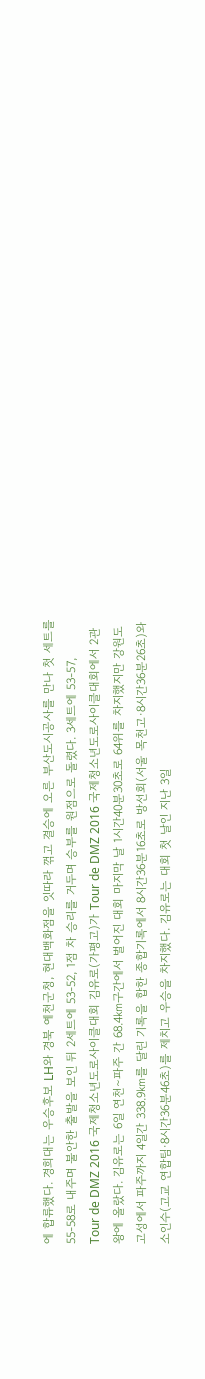에 합류했다. 경희대는 우승후보 LH와 경북 예천군청, 현대백화점을 잇따라 꺾고 결승에 오른 부산도시공사를 만나 첫 세트를 55-58로 내주며 불안한 출발을 보인 뒤 2세트에 53-52, 1점 차 승리를 거두며 승부를 원점으로 돌렸다. 3세트에 53-57,
Tour de DMZ 2016 국제청소년도로사이클대회 김유로(가평고)가 Tour de DMZ 2016 국제청소년도로사이클대회에서 2관왕에 올랐다. 김유로는 6일 연천∼파주 간 68.4㎞구간에서 벌어진 대회 마지막 날 1시간40분30초로 64위를 차지했지만 강원도 고성에서 파주까지 4일간 338.9㎞를 달린 기록을 합한 종합기록에서 8시간36분16초로 방선회(서울 목천고·8시간36분26초)와 소인수(고교 연합팀·8시간36분46초)를 제치고 우승을 차지했다. 김유로는 대회 첫 날인 지난 3일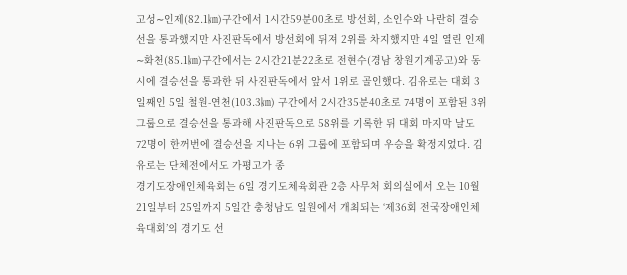고성∼인제(82.1㎞)구간에서 1시간59분00초로 방선회, 소인수와 나란히 결승선을 통과했지만 사진판독에서 방선회에 뒤져 2위를 차지했지만 4일 열린 인제∼화천(85.1㎞)구간에서는 2시간21분22초로 전현수(경남 창원기계공고)와 동시에 결승선을 통과한 뒤 사진판독에서 앞서 1위로 골인했다. 김유로는 대회 3일째인 5일 철원-연천(103.3㎞) 구간에서 2시간35분40초로 74명이 포함된 3위 그룹으로 결승선을 통과해 사진판독으로 58위를 기록한 뒤 대회 마지막 날도 72명이 한꺼번에 결승선을 지나는 6위 그룹에 포함되며 우승을 확정지었다. 김유로는 단체전에서도 가평고가 종
경기도장애인체육회는 6일 경기도체육회관 2층 사무처 회의실에서 오는 10월 21일부터 25일까지 5일간 충청남도 일원에서 개최되는 ‘제36회 전국장애인체육대회’의 경기도 선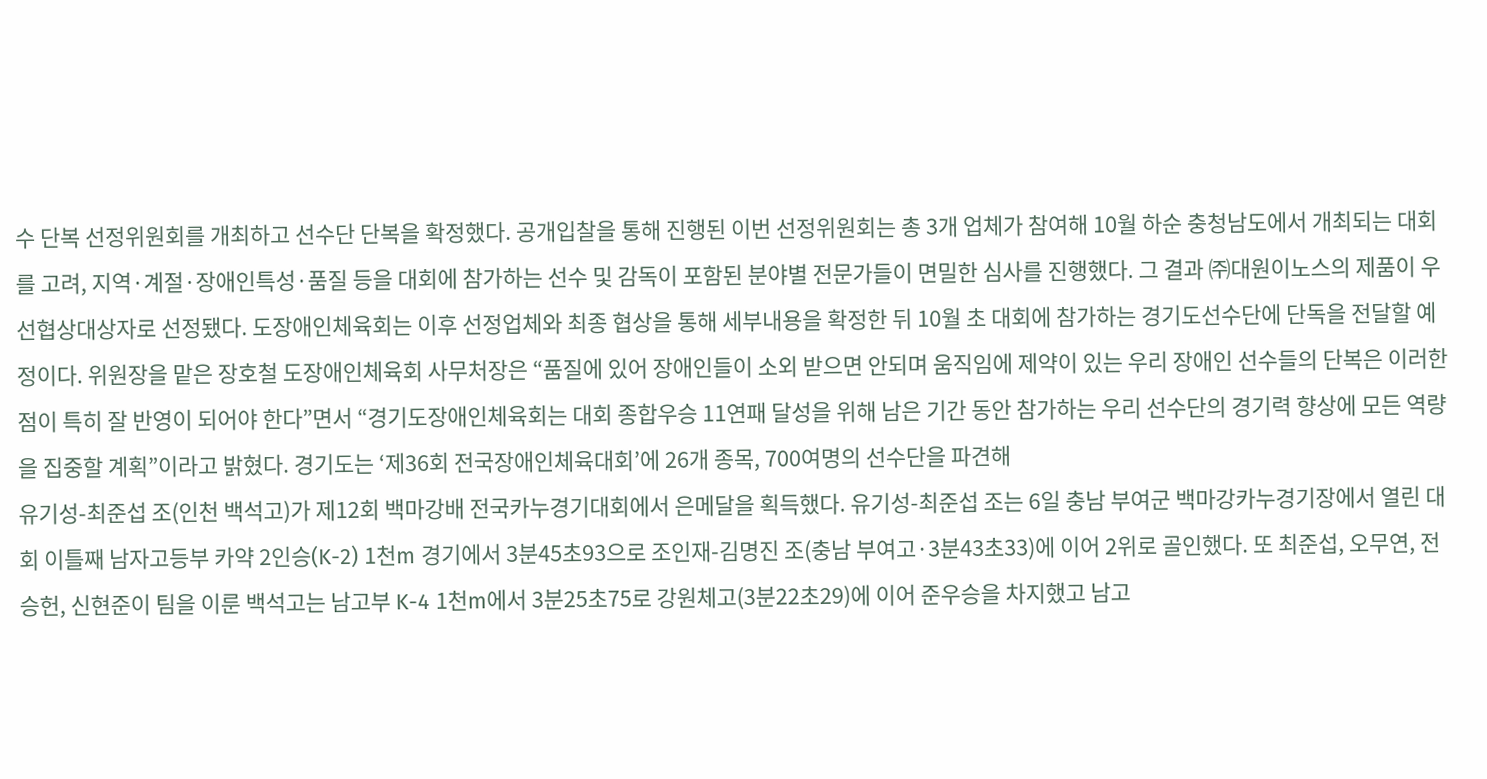수 단복 선정위원회를 개최하고 선수단 단복을 확정했다. 공개입찰을 통해 진행된 이번 선정위원회는 총 3개 업체가 참여해 10월 하순 충청남도에서 개최되는 대회를 고려, 지역·계절·장애인특성·품질 등을 대회에 참가하는 선수 및 감독이 포함된 분야별 전문가들이 면밀한 심사를 진행했다. 그 결과 ㈜대원이노스의 제품이 우선협상대상자로 선정됐다. 도장애인체육회는 이후 선정업체와 최종 협상을 통해 세부내용을 확정한 뒤 10월 초 대회에 참가하는 경기도선수단에 단독을 전달할 예정이다. 위원장을 맡은 장호철 도장애인체육회 사무처장은 “품질에 있어 장애인들이 소외 받으면 안되며 움직임에 제약이 있는 우리 장애인 선수들의 단복은 이러한 점이 특히 잘 반영이 되어야 한다”면서 “경기도장애인체육회는 대회 종합우승 11연패 달성을 위해 남은 기간 동안 참가하는 우리 선수단의 경기력 향상에 모든 역량을 집중할 계획”이라고 밝혔다. 경기도는 ‘제36회 전국장애인체육대회’에 26개 종목, 700여명의 선수단을 파견해
유기성-최준섭 조(인천 백석고)가 제12회 백마강배 전국카누경기대회에서 은메달을 획득했다. 유기성-최준섭 조는 6일 충남 부여군 백마강카누경기장에서 열린 대회 이틀째 남자고등부 카약 2인승(K-2) 1천m 경기에서 3분45초93으로 조인재-김명진 조(충남 부여고·3분43초33)에 이어 2위로 골인했다. 또 최준섭, 오무연, 전승헌, 신현준이 팀을 이룬 백석고는 남고부 K-4 1천m에서 3분25초75로 강원체고(3분22초29)에 이어 준우승을 차지했고 남고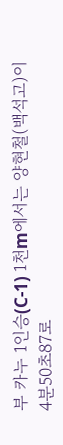부 카누 1인승(C-1) 1천m에서는 양현철(백석고)이 4분50초87로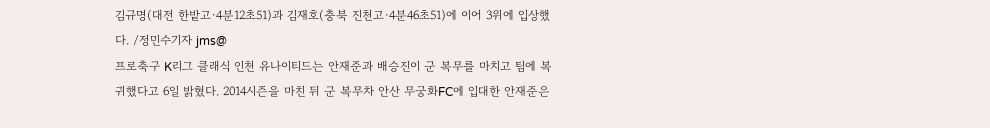김규명(대전 한밭고·4분12초51)과 김재호(충북 진천고·4분46초51)에 이어 3위에 입상했다. /정민수기자 jms@
프로축구 K리그 클래식 인천 유나이티드는 안재준과 배승진이 군 복무를 마치고 팀에 복귀했다고 6일 밝혔다. 2014시즌을 마친 뒤 군 복무차 안산 무궁화FC에 입대한 안재준은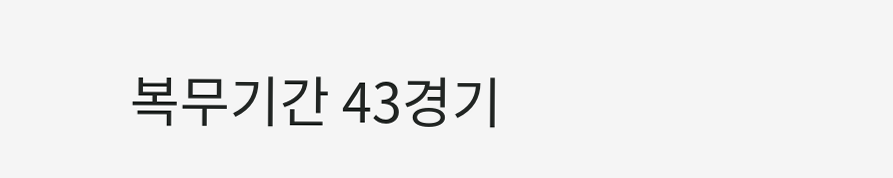복무기간 43경기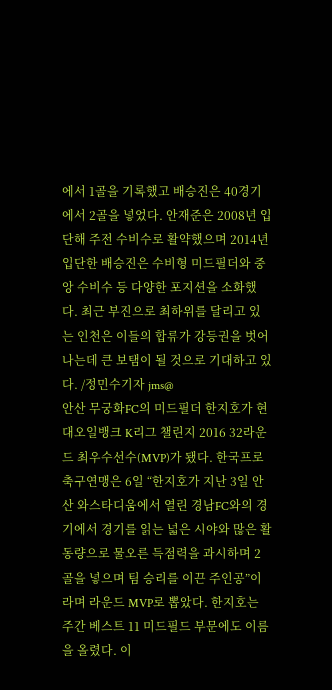에서 1골을 기록했고 배승진은 40경기에서 2골을 넣었다. 안재준은 2008년 입단해 주전 수비수로 활약했으며 2014년 입단한 배승진은 수비형 미드필더와 중앙 수비수 등 다양한 포지션을 소화했다. 최근 부진으로 최하위를 달리고 있는 인천은 이들의 합류가 강등권을 벗어나는데 큰 보탬이 될 것으로 기대하고 있다. /정민수기자 jms@
안산 무궁화FC의 미드필더 한지호가 현대오일뱅크 K리그 챌린지 2016 32라운드 최우수선수(MVP)가 됐다. 한국프로축구연맹은 6일 “한지호가 지난 3일 안산 와스타디움에서 열린 경남FC와의 경기에서 경기를 읽는 넓은 시야와 많은 활동량으로 물오른 득점력을 과시하며 2골을 넣으며 팀 승리를 이끈 주인공”이라며 라운드 MVP로 뽑았다. 한지호는 주간 베스트 11 미드필드 부문에도 이름을 올렸다. 이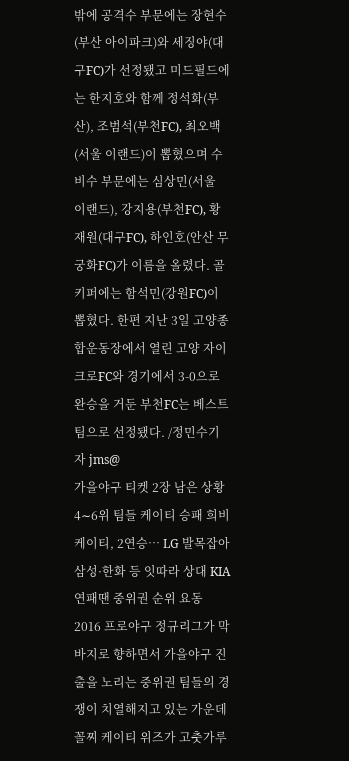밖에 공격수 부문에는 장현수(부산 아이파크)와 세징야(대구FC)가 선정됐고 미드필드에는 한지호와 함께 정석화(부산), 조범석(부천FC), 최오백(서울 이랜드)이 뽑혔으며 수비수 부문에는 심상민(서울 이랜드), 강지용(부천FC), 황재원(대구FC), 하인호(안산 무궁화FC)가 이름을 올렸다. 골키퍼에는 함석민(강원FC)이 뽑혔다. 한편 지난 3일 고양종합운동장에서 열린 고양 자이크로FC와 경기에서 3-0으로 완승을 거둔 부천FC는 베스트 팀으로 선정됐다. /정민수기자 jms@
가을야구 티켓 2장 남은 상황 4∼6위 팀들 케이티 승패 희비 케이티, 2연승… LG 발목잡아 삼성·한화 등 잇따라 상대 KIA 연패땐 중위권 순위 요동 2016 프로야구 정규리그가 막바지로 향하면서 가을야구 진출을 노리는 중위권 팀들의 경쟁이 치열해지고 있는 가운데 꼴찌 케이티 위즈가 고춧가루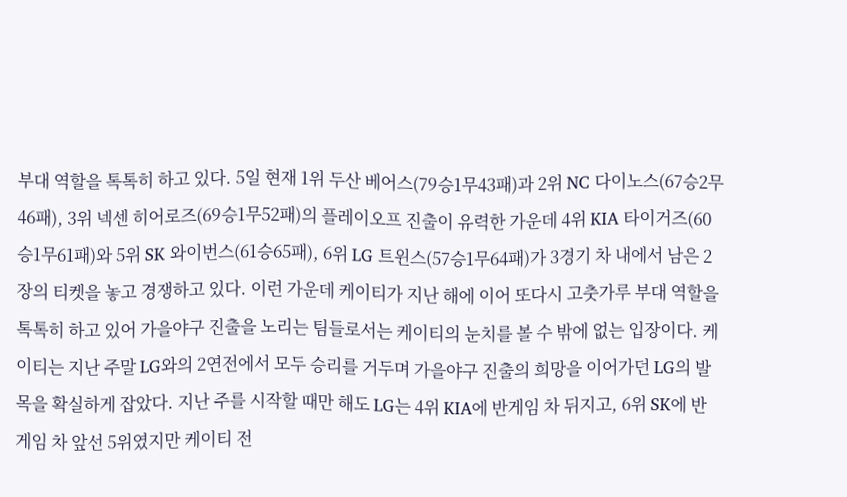부대 역할을 톡톡히 하고 있다. 5일 현재 1위 두산 베어스(79승1무43패)과 2위 NC 다이노스(67승2무46패), 3위 넥센 히어로즈(69승1무52패)의 플레이오프 진출이 유력한 가운데 4위 KIA 타이거즈(60승1무61패)와 5위 SK 와이번스(61승65패), 6위 LG 트윈스(57승1무64패)가 3경기 차 내에서 남은 2장의 티켓을 놓고 경쟁하고 있다. 이런 가운데 케이티가 지난 해에 이어 또다시 고춧가루 부대 역할을 톡톡히 하고 있어 가을야구 진출을 노리는 팀들로서는 케이티의 눈치를 볼 수 밖에 없는 입장이다. 케이티는 지난 주말 LG와의 2연전에서 모두 승리를 거두며 가을야구 진출의 희망을 이어가던 LG의 발목을 확실하게 잡았다. 지난 주를 시작할 때만 해도 LG는 4위 KIA에 반게임 차 뒤지고, 6위 SK에 반게임 차 앞선 5위였지만 케이티 전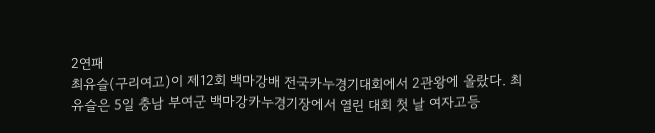2연패
최유슬(구리여고)이 제12회 백마강배 전국카누경기대회에서 2관왕에 올랐다. 최유슬은 5일 충남 부여군 백마강카누경기장에서 열린 대회 첫 날 여자고등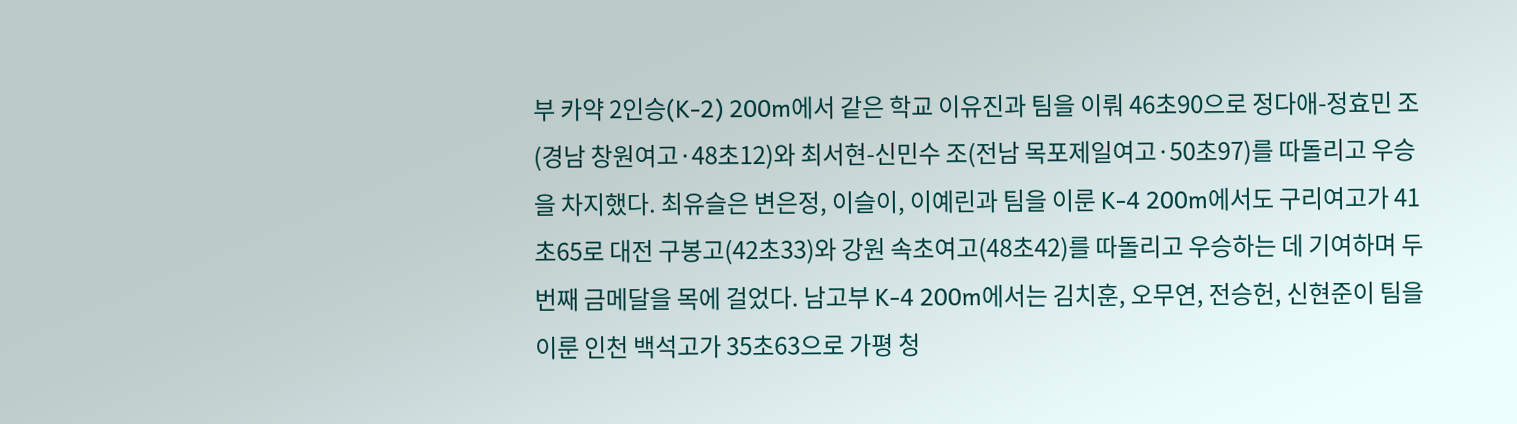부 카약 2인승(K-2) 200m에서 같은 학교 이유진과 팀을 이뤄 46초90으로 정다애-정효민 조(경남 창원여고·48초12)와 최서현-신민수 조(전남 목포제일여고·50초97)를 따돌리고 우승을 차지했다. 최유슬은 변은정, 이슬이, 이예린과 팀을 이룬 K-4 200m에서도 구리여고가 41초65로 대전 구봉고(42초33)와 강원 속초여고(48초42)를 따돌리고 우승하는 데 기여하며 두번째 금메달을 목에 걸었다. 남고부 K-4 200m에서는 김치훈, 오무연, 전승헌, 신현준이 팀을 이룬 인천 백석고가 35초63으로 가평 청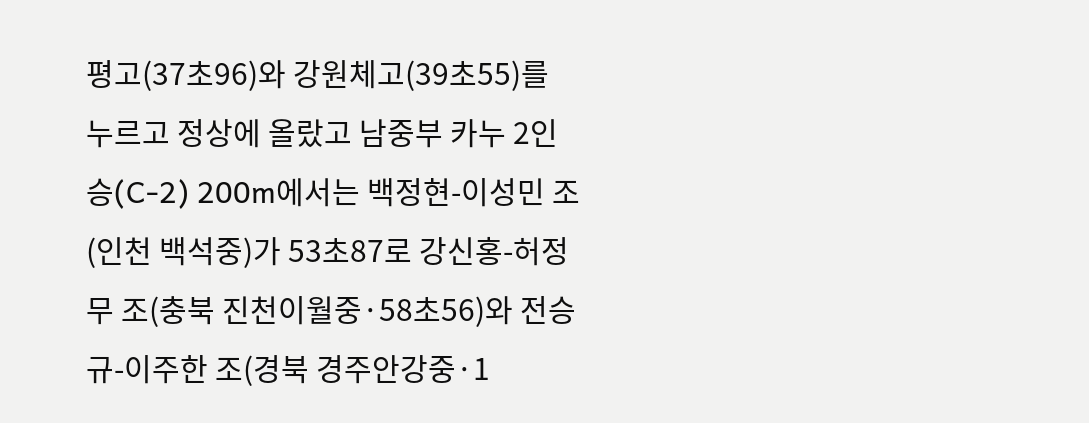평고(37초96)와 강원체고(39초55)를 누르고 정상에 올랐고 남중부 카누 2인승(C-2) 200m에서는 백정현-이성민 조(인천 백석중)가 53초87로 강신홍-허정무 조(충북 진천이월중·58초56)와 전승규-이주한 조(경북 경주안강중·1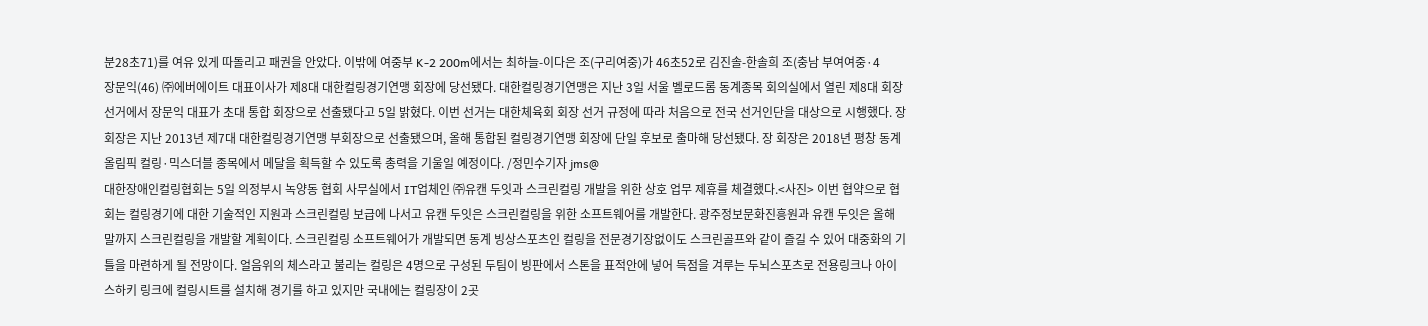분28초71)를 여유 있게 따돌리고 패권을 안았다. 이밖에 여중부 K-2 200m에서는 최하늘-이다은 조(구리여중)가 46초52로 김진솔-한솔희 조(충남 부여여중·4
장문익(46) ㈜에버에이트 대표이사가 제8대 대한컬링경기연맹 회장에 당선됐다. 대한컬링경기연맹은 지난 3일 서울 벨로드롬 동계종목 회의실에서 열린 제8대 회장 선거에서 장문익 대표가 초대 통합 회장으로 선출됐다고 5일 밝혔다. 이번 선거는 대한체육회 회장 선거 규정에 따라 처음으로 전국 선거인단을 대상으로 시행했다. 장 회장은 지난 2013년 제7대 대한컬링경기연맹 부회장으로 선출됐으며, 올해 통합된 컬링경기연맹 회장에 단일 후보로 출마해 당선됐다. 장 회장은 2018년 평창 동계올림픽 컬링·믹스더블 종목에서 메달을 획득할 수 있도록 총력을 기울일 예정이다. /정민수기자 jms@
대한장애인컬링협회는 5일 의정부시 녹양동 협회 사무실에서 IT업체인 ㈜유캔 두잇과 스크린컬링 개발을 위한 상호 업무 제휴를 체결했다.<사진> 이번 협약으로 협회는 컬링경기에 대한 기술적인 지원과 스크린컬링 보급에 나서고 유캔 두잇은 스크린컬링을 위한 소프트웨어를 개발한다. 광주정보문화진흥원과 유캔 두잇은 올해 말까지 스크린컬링을 개발할 계획이다. 스크린컬링 소프트웨어가 개발되면 동계 빙상스포츠인 컬링을 전문경기장없이도 스크린골프와 같이 즐길 수 있어 대중화의 기틀을 마련하게 될 전망이다. 얼음위의 체스라고 불리는 컬링은 4명으로 구성된 두팀이 빙판에서 스톤을 표적안에 넣어 득점을 겨루는 두뇌스포츠로 전용링크나 아이스하키 링크에 컬링시트를 설치해 경기를 하고 있지만 국내에는 컬링장이 2곳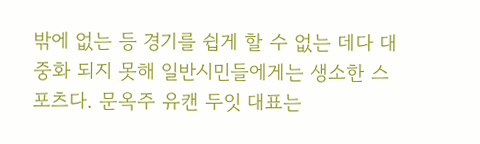밖에 없는 등 경기를 쉽게 할 수 없는 데다 대중화 되지 못해 일반시민들에게는 생소한 스포츠다. 문옥주 유캔 두잇 대표는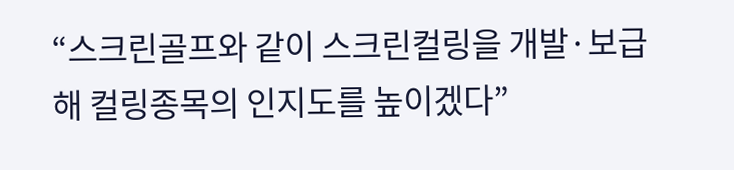“스크린골프와 같이 스크린컬링을 개발·보급해 컬링종목의 인지도를 높이겠다”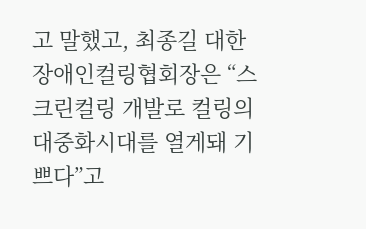고 말했고, 최종길 대한장애인컬링협회장은 “스크린컬링 개발로 컬링의 대중화시대를 열게돼 기쁘다”고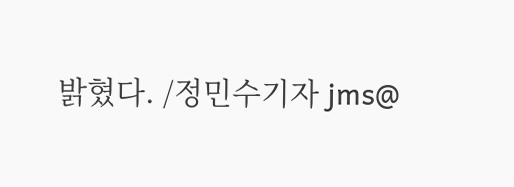밝혔다. /정민수기자 jms@